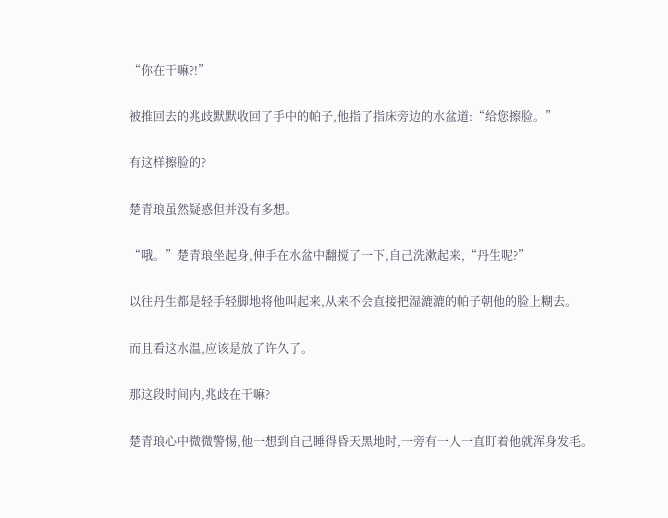“你在干嘛?!”

被推回去的兆歧默默收回了手中的帕子,他指了指床旁边的水盆道:“给您擦脸。”

有这样擦脸的?

楚青琅虽然疑惑但并没有多想。

“哦。”楚青琅坐起身,伸手在水盆中翻搅了一下,自己洗漱起来,“丹生呢?”

以往丹生都是轻手轻脚地将他叫起来,从来不会直接把湿漉漉的帕子朝他的脸上糊去。

而且看这水温,应该是放了许久了。

那这段时间内,兆歧在干嘛?

楚青琅心中微微警惕,他一想到自己睡得昏天黑地时,一旁有一人一直盯着他就浑身发毛。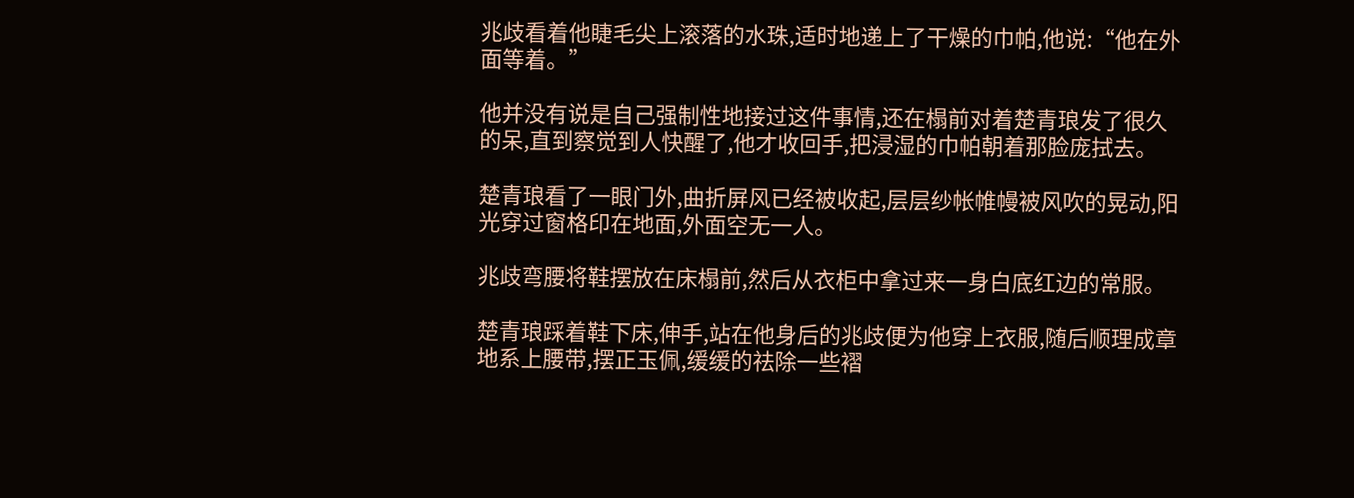兆歧看着他睫毛尖上滚落的水珠,适时地递上了干燥的巾帕,他说:“他在外面等着。”

他并没有说是自己强制性地接过这件事情,还在榻前对着楚青琅发了很久的呆,直到察觉到人快醒了,他才收回手,把浸湿的巾帕朝着那脸庞拭去。

楚青琅看了一眼门外,曲折屏风已经被收起,层层纱帐帷幔被风吹的晃动,阳光穿过窗格印在地面,外面空无一人。

兆歧弯腰将鞋摆放在床榻前,然后从衣柜中拿过来一身白底红边的常服。

楚青琅踩着鞋下床,伸手,站在他身后的兆歧便为他穿上衣服,随后顺理成章地系上腰带,摆正玉佩,缓缓的祛除一些褶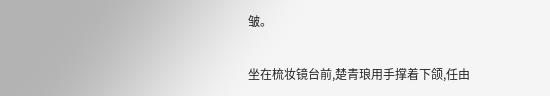皱。

坐在梳妆镜台前,楚青琅用手撑着下颌,任由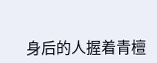身后的人握着青檀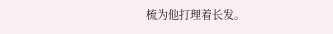梳为他打理着长发。